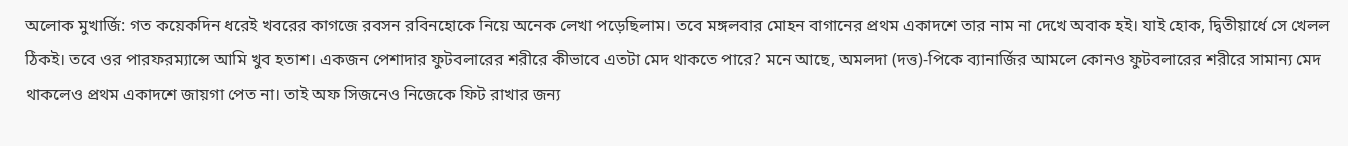অলোক মুখার্জি: গত কয়েকদিন ধরেই খবরের কাগজে রবসন রবিনহোকে নিয়ে অনেক লেখা পড়েছিলাম। তবে মঙ্গলবার মোহন বাগানের প্রথম একাদশে তার নাম না দেখে অবাক হই। যাই হোক, দ্বিতীয়ার্ধে সে খেলল ঠিকই। তবে ওর পারফরম্যান্সে আমি খুব হতাশ। একজন পেশাদার ফুটবলারের শরীরে কীভাবে এতটা মেদ থাকতে পারে? মনে আছে, অমলদা (দত্ত)-পিকে ব্যানার্জির আমলে কোনও ফুটবলারের শরীরে সামান্য মেদ থাকলেও প্রথম একাদশে জায়গা পেত না। তাই অফ সিজনেও নিজেকে ফিট রাখার জন্য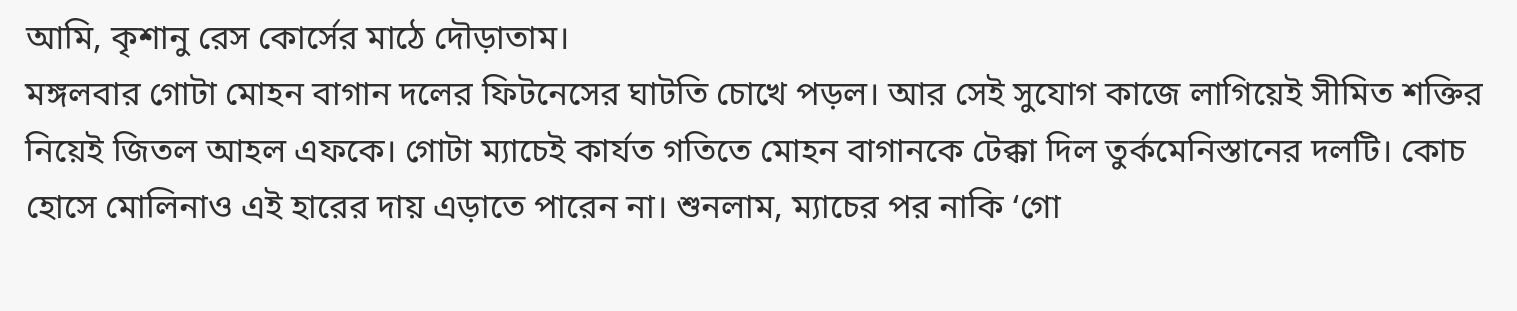আমি, কৃশানু রেস কোর্সের মাঠে দৌড়াতাম।
মঙ্গলবার গোটা মোহন বাগান দলের ফিটনেসের ঘাটতি চোখে পড়ল। আর সেই সুযোগ কাজে লাগিয়েই সীমিত শক্তির নিয়েই জিতল আহল এফকে। গোটা ম্যাচেই কার্যত গতিতে মোহন বাগানকে টেক্কা দিল তুর্কমেনিস্তানের দলটি। কোচ হোসে মোলিনাও এই হারের দায় এড়াতে পারেন না। শুনলাম, ম্যাচের পর নাকি ‘গো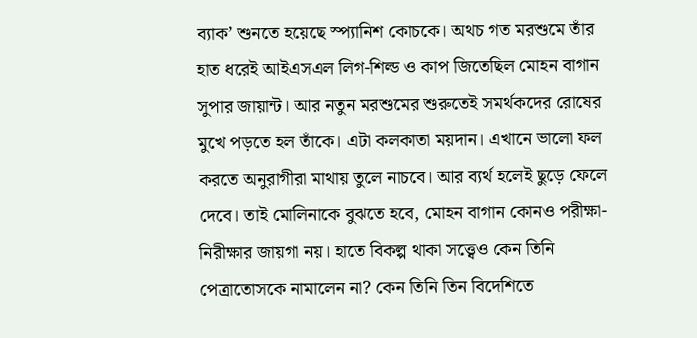ব্যাক’ শুনতে হয়েছে স্প্যানিশ কোচকে। অথচ গত মরশুমে তাঁর হাত ধরেই আইএসএল লিগ-শিল্ড ও কাপ জিতেছিল মোহন বাগান সুপার জায়ান্ট। আর নতুন মরশুমের শুরুতেই সমর্থকদের রোষের মুখে পড়তে হল তাঁকে। এটা কলকাতা ময়দান। এখানে ভালো ফল করতে অনুরাগীরা মাথায় তুলে নাচবে। আর ব্যর্থ হলেই ছুড়ে ফেলে দেবে। তাই মোলিনাকে বুঝতে হবে, মোহন বাগান কোনও পরীক্ষা-নিরীক্ষার জায়গা নয়। হাতে বিকল্প থাকা সত্ত্বেও কেন তিনি পেত্রাতোসকে নামালেন না? কেন তিনি তিন বিদেশিতে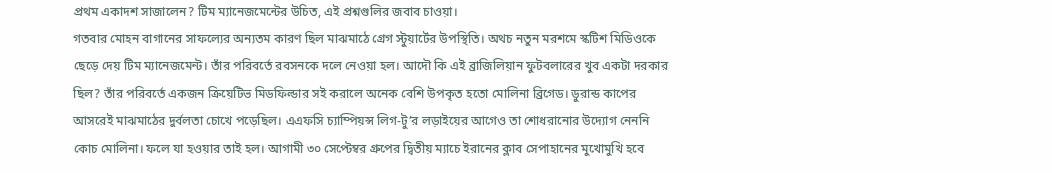প্রথম একাদশ সাজালেন? টিম ম্যানেজমেন্টের উচিত, এই প্রশ্নগুলির জবাব চাওয়া।
গতবার মোহন বাগানের সাফল্যের অন্যতম কারণ ছিল মাঝমাঠে গ্রেগ স্টুয়ার্টের উপস্থিতি। অথচ নতুন মরশমে স্কটিশ মিডিওকে ছেড়ে দেয় টিম ম্যানেজমেন্ট। তাঁর পরিবর্তে রবসনকে দলে নেওয়া হল। আদৌ কি এই ব্রাজিলিয়ান ফুটবলারের খুব একটা দরকার ছিল? তাঁর পরিবর্তে একজন ক্রিয়েটিভ মিডফিল্ডার সই করালে অনেক বেশি উপকৃত হতো মোলিনা ব্রিগেড। ডুরান্ড কাপের আসরেই মাঝমাঠের দুর্বলতা চোখে পড়েছিল। এএফসি চ্যাম্পিয়ন্স লিগ-টু’র লড়াইয়ের আগেও তা শোধরানোর উদ্যোগ নেননি কোচ মোলিনা। ফলে যা হওয়ার তাই হল। আগামী ৩০ সেপ্টেম্বর গ্রুপের দ্বিতীয় ম্যাচে ইরানের ক্লাব সেপাহানের মুখোমুখি হবে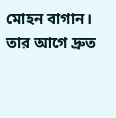মোহন বাগান। তার আগে দ্রুত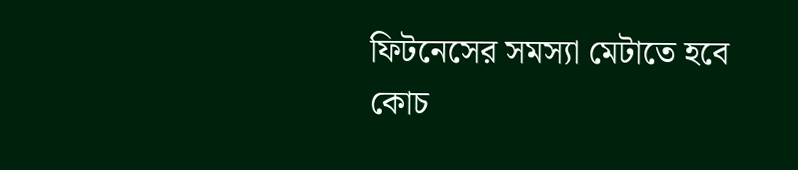ফিটনেসের সমস্যা মেটাতে হবে কোচ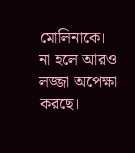মোলিনাকে। না হলে আরও লজ্জা অপেক্ষা করছে।